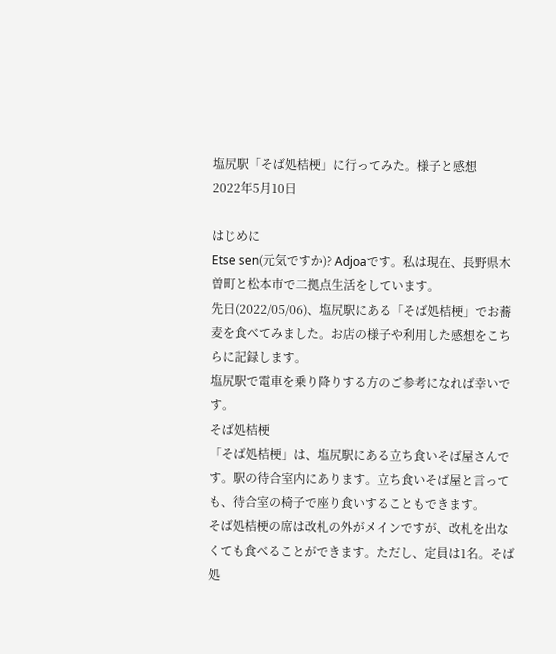塩尻駅「そば処桔梗」に行ってみた。様子と感想
2022年5月10日

はじめに
Etse sen(元気ですか)? Adjoaです。私は現在、長野県木曽町と松本市で二拠点生活をしています。
先日(2022/05/06)、塩尻駅にある「そば処桔梗」でお蕎麦を食べてみました。お店の様子や利用した感想をこちらに記録します。
塩尻駅で電車を乗り降りする方のご参考になれば幸いです。
そば処桔梗
「そば処桔梗」は、塩尻駅にある立ち食いそば屋さんです。駅の待合室内にあります。立ち食いそば屋と言っても、待合室の椅子で座り食いすることもできます。
そば処桔梗の席は改札の外がメインですが、改札を出なくても食べることができます。ただし、定員は1名。そば処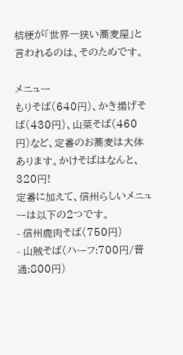桔梗が「世界一狭い蕎麦屋」と言われるのは、そのためです。

メニュー
もりそば(640円)、かき揚げそば(430円)、山菜そば(460円)など、定番のお蕎麦は大体あります。かけそばはなんと、320円!
定番に加えて、信州らしいメニューは以下の2つです。
- 信州鹿肉そば(750円)
- 山賊そば(ハーフ:700円/普通:800円)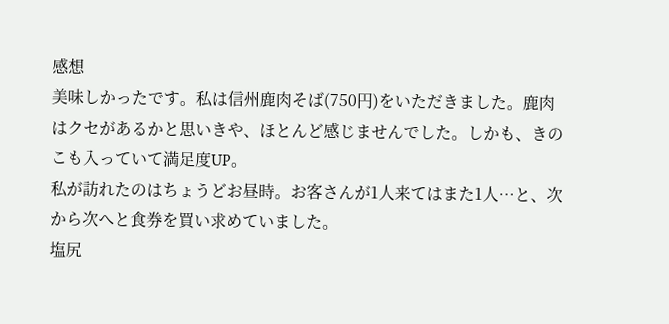感想
美味しかったです。私は信州鹿肉そば(750円)をいただきました。鹿肉はクセがあるかと思いきや、ほとんど感じませんでした。しかも、きのこも入っていて満足度UP。
私が訪れたのはちょうどお昼時。お客さんが1人来てはまた1人…と、次から次へと食券を買い求めていました。
塩尻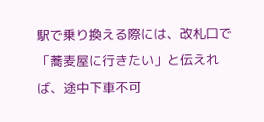駅で乗り換える際には、改札口で「蕎麦屋に行きたい」と伝えれば、途中下車不可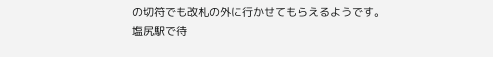の切符でも改札の外に行かせてもらえるようです。
塩尻駅で待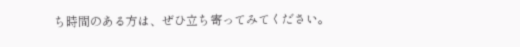ち時間のある方は、ぜひ立ち寄ってみてください。